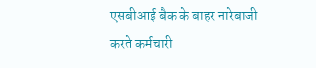एसबीआई बैक के बाहर नारेबाजी करते कर्मचारी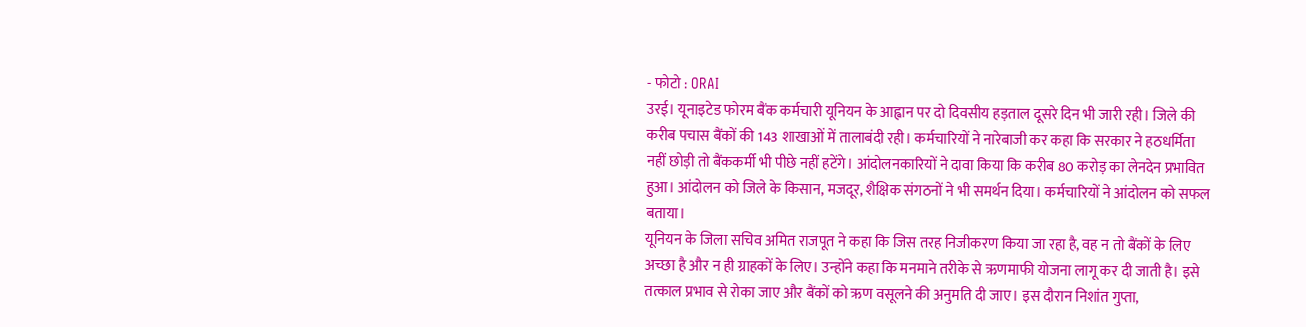- फोटो : ORAI
उरई। यूनाइटेड फोरम बैंक कर्मचारी यूनियन के आह्वान पर दो दिवसीय हड़ताल दूसरे दिन भी जारी रही। जिले की करीब पचास बैंकों की 143 शाखाओं में तालाबंदी रही। कर्मचारियों ने नारेबाजी कर कहा कि सरकार ने हठधर्मिता नहीं छोड़ी तो बैंककर्मी भी पीछे नहीं हटेंगे। आंदोलनकारियों ने दावा किया कि करीब 80 करोड़ का लेनदेन प्रभावित हुआ। आंदोलन को जिले के किसान, मजदूर, शैक्षिक संगठनों ने भी समर्थन दिया। कर्मचारियों ने आंदोलन को सफल बताया।
यूनियन के जिला सचिव अमित राजपूत ने कहा कि जिस तरह निजीकरण किया जा रहा है, वह न तो बैंकों के लिए अच्छा है और न ही ग्राहकों के लिए। उन्होंने कहा कि मनमाने तरीके से ऋणमाफी योजना लागू कर दी जाती है। इसे तत्काल प्रभाव से रोका जाए और बैंकों को ऋण वसूलने की अनुमति दी जाए। इस दौरान निशांत गुप्ता,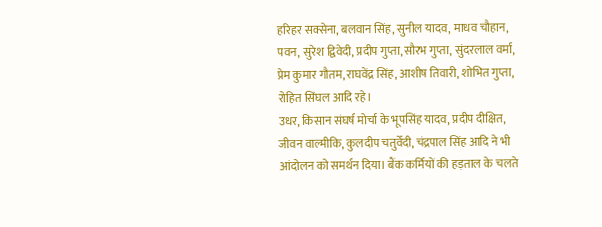हरिहर सक्सेना, बलवान सिंह, सुनील यादव, माधव चौहान, पवन, सुरेश द्विवेदी, प्रदीप गुप्ता,सौरभ गुप्ता, सुंदरलाल वर्मा, प्रेम कुमार गौतम, राघवेंद्र सिंह, आशीष तिवारी, शोभित गुप्ता, रोहित सिंघल आदि रहे।
उधर, किसान संघर्ष मोर्चा के भूपसिंह यादव, प्रदीप दीक्षित, जीवन वाल्मीकि, कुलदीप चतुर्वेदी, चंद्रपाल सिंह आदि ने भी आंदोलन को समर्थन दिया। बैंक कर्मियों की हड़ताल के चलते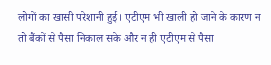लोगों का खासी परेशानी हुई। एटीएम भी खाली हो जाने के कारण न तो बैंकों से पैसा निकाल सके और न ही एटीएम से पैसा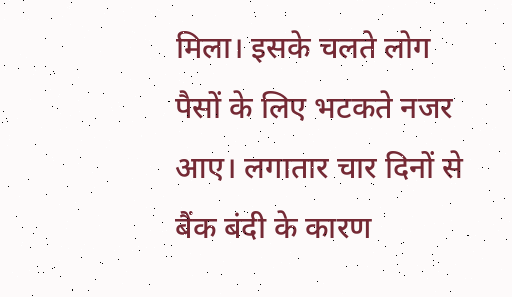मिला। इसके चलते लोग पैसों के लिए भटकते नजर आए। लगातार चार दिनों से बैंक बंदी के कारण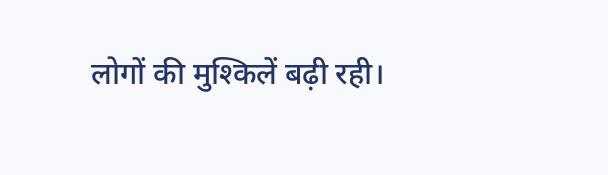लोगों की मुश्किलें बढ़ी रही।